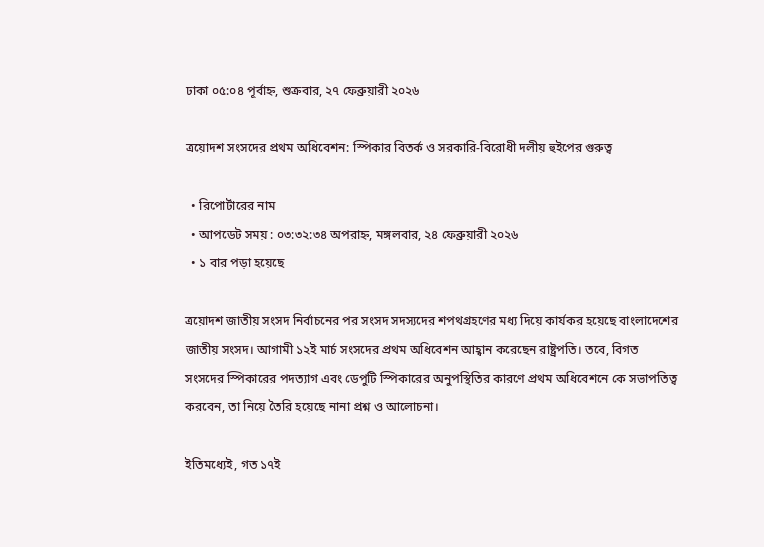ঢাকা ০৫:০৪ পূর্বাহ্ন, শুক্রবার, ২৭ ফেব্রুয়ারী ২০২৬

ত্রয়োদশ সংসদের প্রথম অধিবেশন: স্পিকার বিতর্ক ও সরকারি-বিরোধী দলীয় হুইপের গুরুত্ব

  • রিপোর্টারের নাম
  • আপডেট সময় : ০৩:৩২:৩৪ অপরাহ্ন, মঙ্গলবার, ২৪ ফেব্রুয়ারী ২০২৬
  • ১ বার পড়া হয়েছে

ত্রয়োদশ জাতীয় সংসদ নির্বাচনের পর সংসদ সদস্যদের শপথগ্রহণের মধ্য দিয়ে কার্যকর হয়েছে বাংলাদেশের জাতীয় সংসদ। আগামী ১২ই মার্চ সংসদের প্রথম অধিবেশন আহ্বান করেছেন রাষ্ট্রপতি। তবে, বিগত সংসদের স্পিকারের পদত্যাগ এবং ডেপুটি স্পিকারের অনুপস্থিতির কারণে প্রথম অধিবেশনে কে সভাপতিত্ব করবেন, তা নিয়ে তৈরি হয়েছে নানা প্রশ্ন ও আলোচনা।

ইতিমধ্যেই, গত ১৭ই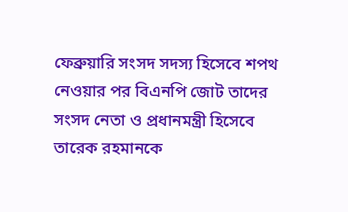ফেব্রুয়ারি সংসদ সদস্য হিসেবে শপথ নেওয়ার পর বিএনপি জোট তাদের সংসদ নেতা ও প্রধানমন্ত্রী হিসেবে তারেক রহমানকে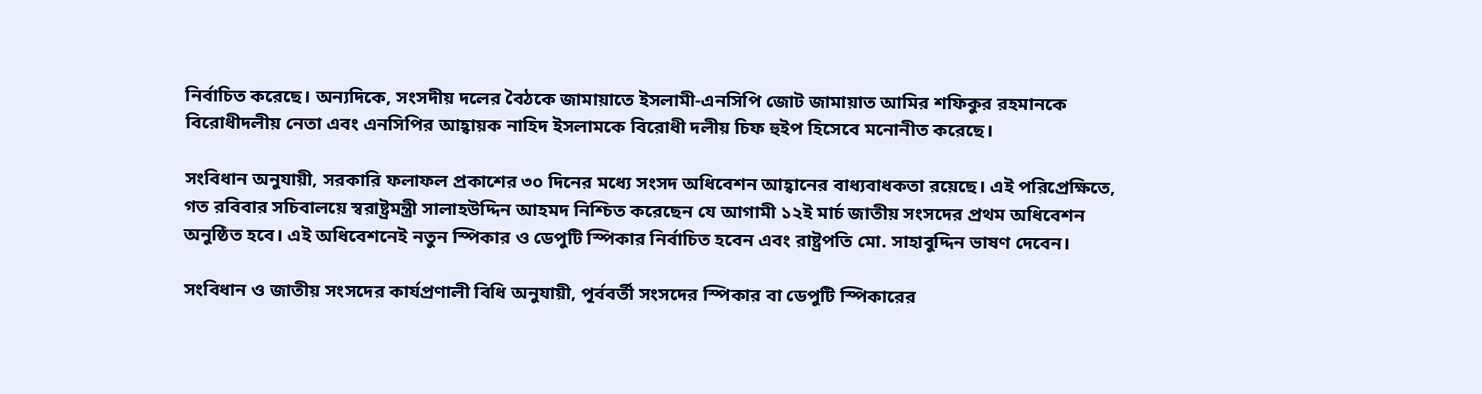নির্বাচিত করেছে। অন্যদিকে, সংসদীয় দলের বৈঠকে জামায়াতে ইসলামী-এনসিপি জোট জামায়াত আমির শফিকুর রহমানকে বিরোধীদলীয় নেতা এবং এনসিপির আহ্বায়ক নাহিদ ইসলামকে বিরোধী দলীয় চিফ হুইপ হিসেবে মনোনীত করেছে।

সংবিধান অনুযায়ী, সরকারি ফলাফল প্রকাশের ৩০ দিনের মধ্যে সংসদ অধিবেশন আহ্বানের বাধ্যবাধকতা রয়েছে। এই পরিপ্রেক্ষিতে, গত রবিবার সচিবালয়ে স্বরাষ্ট্রমন্ত্রী সালাহউদ্দিন আহমদ নিশ্চিত করেছেন যে আগামী ১২ই মার্চ জাতীয় সংসদের প্রথম অধিবেশন অনুষ্ঠিত হবে। এই অধিবেশনেই নতুন স্পিকার ও ডেপুটি স্পিকার নির্বাচিত হবেন এবং রাষ্ট্রপতি মো. সাহাবুদ্দিন ভাষণ দেবেন।

সংবিধান ও জাতীয় সংসদের কার্যপ্রণালী বিধি অনুযায়ী, পূর্ববর্তী সংসদের স্পিকার বা ডেপুটি স্পিকারের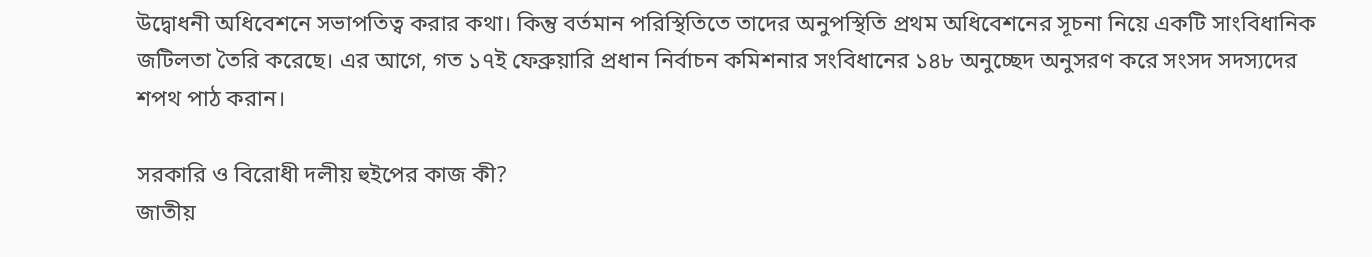উদ্বোধনী অধিবেশনে সভাপতিত্ব করার কথা। কিন্তু বর্তমান পরিস্থিতিতে তাদের অনুপস্থিতি প্রথম অধিবেশনের সূচনা নিয়ে একটি সাংবিধানিক জটিলতা তৈরি করেছে। এর আগে, গত ১৭ই ফেব্রুয়ারি প্রধান নির্বাচন কমিশনার সংবিধানের ১৪৮ অনুচ্ছেদ অনুসরণ করে সংসদ সদস্যদের শপথ পাঠ করান।

সরকারি ও বিরোধী দলীয় হুইপের কাজ কী?
জাতীয়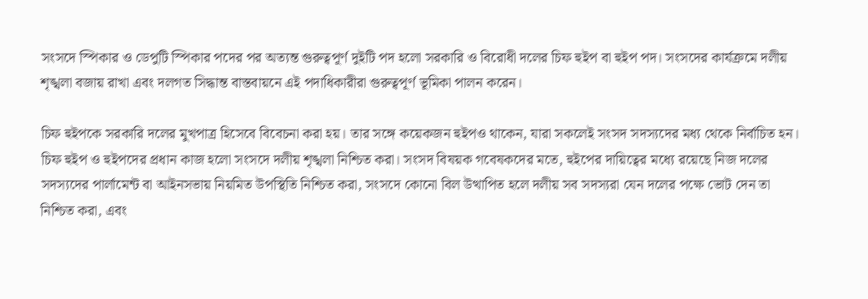সংসদে স্পিকার ও ডেপুটি স্পিকার পদের পর অত্যন্ত গুরুত্বপূর্ণ দুইটি পদ হলো সরকারি ও বিরোধী দলের চিফ হুইপ বা হুইপ পদ। সংসদের কার্যক্রমে দলীয় শৃঙ্খলা বজায় রাখা এবং দলগত সিদ্ধান্ত বাস্তবায়নে এই পদাধিকারীরা গুরুত্বপূর্ণ ভূমিকা পালন করেন।

চিফ হুইপকে সরকারি দলের মুখপাত্র হিসেবে বিবেচনা করা হয়। তার সঙ্গে কয়েকজন হুইপও থাকেন, যারা সকলেই সংসদ সদস্যদের মধ্য থেকে নির্বাচিত হন। চিফ হুইপ ও হুইপদের প্রধান কাজ হলো সংসদে দলীয় শৃঙ্খলা নিশ্চিত করা। সংসদ বিষয়ক গবেষকদের মতে, হুইপের দায়িত্বের মধ্যে রয়েছে নিজ দলের সদস্যদের পার্লামেন্ট বা আইনসভায় নিয়মিত উপস্থিতি নিশ্চিত করা, সংসদে কোনো বিল উত্থাপিত হলে দলীয় সব সদস্যরা যেন দলের পক্ষে ভোট দেন তা নিশ্চিত করা, এবং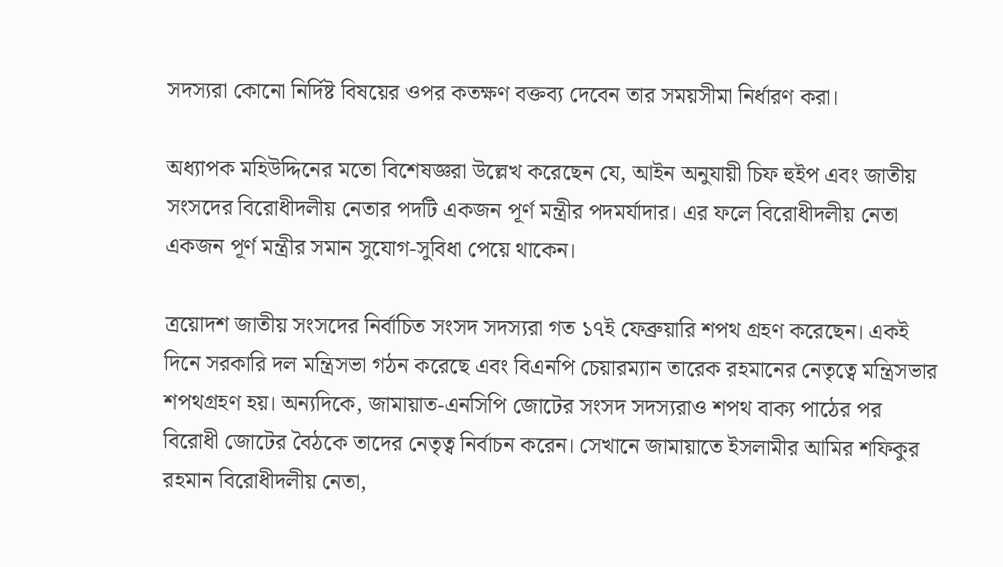সদস্যরা কোনো নির্দিষ্ট বিষয়ের ওপর কতক্ষণ বক্তব্য দেবেন তার সময়সীমা নির্ধারণ করা।

অধ্যাপক মহিউদ্দিনের মতো বিশেষজ্ঞরা উল্লেখ করেছেন যে, আইন অনুযায়ী চিফ হুইপ এবং জাতীয় সংসদের বিরোধীদলীয় নেতার পদটি একজন পূর্ণ মন্ত্রীর পদমর্যাদার। এর ফলে বিরোধীদলীয় নেতা একজন পূর্ণ মন্ত্রীর সমান সুযোগ-সুবিধা পেয়ে থাকেন।

ত্রয়োদশ জাতীয় সংসদের নির্বাচিত সংসদ সদস্যরা গত ১৭ই ফেব্রুয়ারি শপথ গ্রহণ করেছেন। একই দিনে সরকারি দল মন্ত্রিসভা গঠন করেছে এবং বিএনপি চেয়ারম্যান তারেক রহমানের নেতৃত্বে মন্ত্রিসভার শপথগ্রহণ হয়। অন্যদিকে, জামায়াত-এনসিপি জোটের সংসদ সদস্যরাও শপথ বাক্য পাঠের পর বিরোধী জোটের বৈঠকে তাদের নেতৃত্ব নির্বাচন করেন। সেখানে জামায়াতে ইসলামীর আমির শফিকুর রহমান বিরোধীদলীয় নেতা,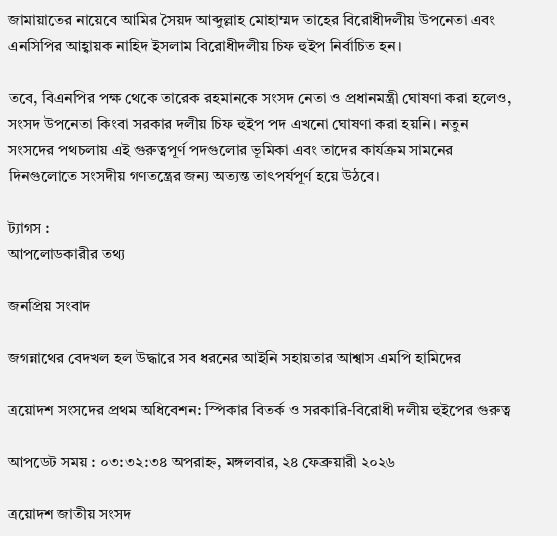জামায়াতের নায়েবে আমির সৈয়দ আব্দুল্লাহ মোহাম্মদ তাহের বিরোধীদলীয় উপনেতা এবং এনসিপির আহ্বায়ক নাহিদ ইসলাম বিরোধীদলীয় চিফ হুইপ নির্বাচিত হন।

তবে, বিএনপির পক্ষ থেকে তারেক রহমানকে সংসদ নেতা ও প্রধানমন্ত্রী ঘোষণা করা হলেও, সংসদ উপনেতা কিংবা সরকার দলীয় চিফ হুইপ পদ এখনো ঘোষণা করা হয়নি। নতুন সংসদের পথচলায় এই গুরুত্বপূর্ণ পদগুলোর ভূমিকা এবং তাদের কার্যক্রম সামনের দিনগুলোতে সংসদীয় গণতন্ত্রের জন্য অত্যন্ত তাৎপর্যপূর্ণ হয়ে উঠবে।

ট্যাগস :
আপলোডকারীর তথ্য

জনপ্রিয় সংবাদ

জগন্নাথের বেদখল হল উদ্ধারে সব ধরনের আইনি সহায়তার আশ্বাস এমপি হামিদের

ত্রয়োদশ সংসদের প্রথম অধিবেশন: স্পিকার বিতর্ক ও সরকারি-বিরোধী দলীয় হুইপের গুরুত্ব

আপডেট সময় : ০৩:৩২:৩৪ অপরাহ্ন, মঙ্গলবার, ২৪ ফেব্রুয়ারী ২০২৬

ত্রয়োদশ জাতীয় সংসদ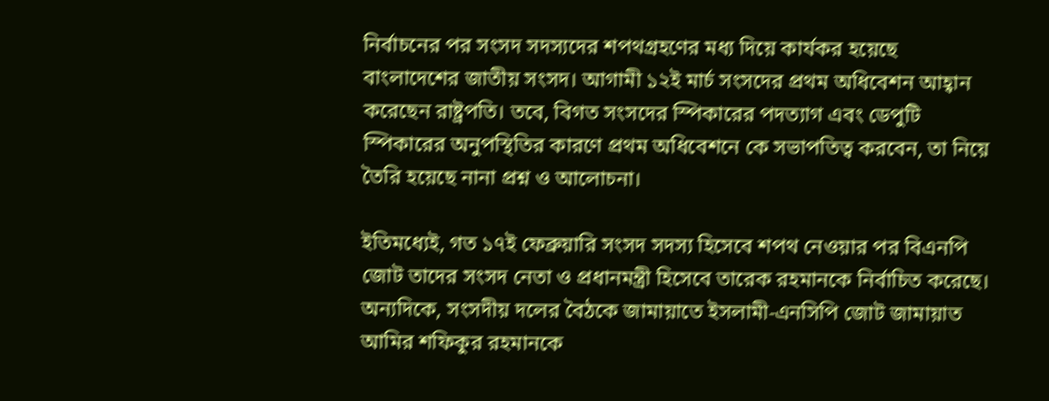নির্বাচনের পর সংসদ সদস্যদের শপথগ্রহণের মধ্য দিয়ে কার্যকর হয়েছে বাংলাদেশের জাতীয় সংসদ। আগামী ১২ই মার্চ সংসদের প্রথম অধিবেশন আহ্বান করেছেন রাষ্ট্রপতি। তবে, বিগত সংসদের স্পিকারের পদত্যাগ এবং ডেপুটি স্পিকারের অনুপস্থিতির কারণে প্রথম অধিবেশনে কে সভাপতিত্ব করবেন, তা নিয়ে তৈরি হয়েছে নানা প্রশ্ন ও আলোচনা।

ইতিমধ্যেই, গত ১৭ই ফেব্রুয়ারি সংসদ সদস্য হিসেবে শপথ নেওয়ার পর বিএনপি জোট তাদের সংসদ নেতা ও প্রধানমন্ত্রী হিসেবে তারেক রহমানকে নির্বাচিত করেছে। অন্যদিকে, সংসদীয় দলের বৈঠকে জামায়াতে ইসলামী-এনসিপি জোট জামায়াত আমির শফিকুর রহমানকে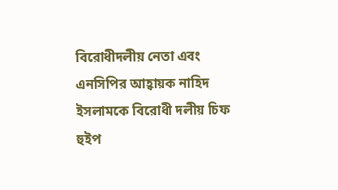বিরোধীদলীয় নেতা এবং এনসিপির আহ্বায়ক নাহিদ ইসলামকে বিরোধী দলীয় চিফ হুইপ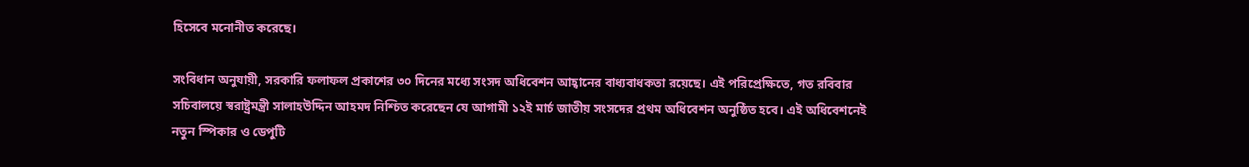হিসেবে মনোনীত করেছে।

সংবিধান অনুযায়ী, সরকারি ফলাফল প্রকাশের ৩০ দিনের মধ্যে সংসদ অধিবেশন আহ্বানের বাধ্যবাধকতা রয়েছে। এই পরিপ্রেক্ষিতে, গত রবিবার সচিবালয়ে স্বরাষ্ট্রমন্ত্রী সালাহউদ্দিন আহমদ নিশ্চিত করেছেন যে আগামী ১২ই মার্চ জাতীয় সংসদের প্রথম অধিবেশন অনুষ্ঠিত হবে। এই অধিবেশনেই নতুন স্পিকার ও ডেপুটি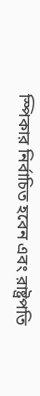স্পিকার নির্বাচিত হবেন এবং রাষ্ট্রপতি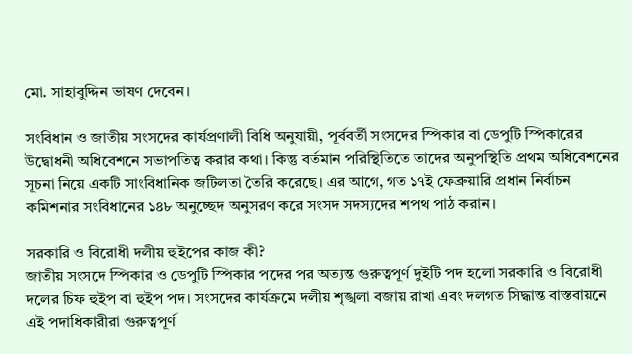মো. সাহাবুদ্দিন ভাষণ দেবেন।

সংবিধান ও জাতীয় সংসদের কার্যপ্রণালী বিধি অনুযায়ী, পূর্ববর্তী সংসদের স্পিকার বা ডেপুটি স্পিকারের উদ্বোধনী অধিবেশনে সভাপতিত্ব করার কথা। কিন্তু বর্তমান পরিস্থিতিতে তাদের অনুপস্থিতি প্রথম অধিবেশনের সূচনা নিয়ে একটি সাংবিধানিক জটিলতা তৈরি করেছে। এর আগে, গত ১৭ই ফেব্রুয়ারি প্রধান নির্বাচন কমিশনার সংবিধানের ১৪৮ অনুচ্ছেদ অনুসরণ করে সংসদ সদস্যদের শপথ পাঠ করান।

সরকারি ও বিরোধী দলীয় হুইপের কাজ কী?
জাতীয় সংসদে স্পিকার ও ডেপুটি স্পিকার পদের পর অত্যন্ত গুরুত্বপূর্ণ দুইটি পদ হলো সরকারি ও বিরোধী দলের চিফ হুইপ বা হুইপ পদ। সংসদের কার্যক্রমে দলীয় শৃঙ্খলা বজায় রাখা এবং দলগত সিদ্ধান্ত বাস্তবায়নে এই পদাধিকারীরা গুরুত্বপূর্ণ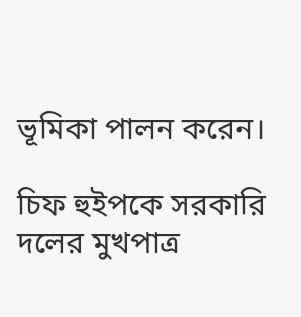ভূমিকা পালন করেন।

চিফ হুইপকে সরকারি দলের মুখপাত্র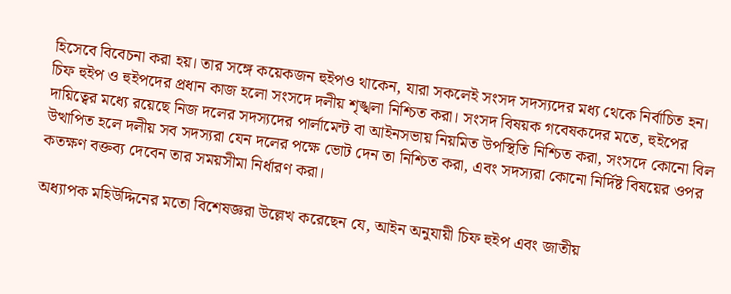হিসেবে বিবেচনা করা হয়। তার সঙ্গে কয়েকজন হুইপও থাকেন, যারা সকলেই সংসদ সদস্যদের মধ্য থেকে নির্বাচিত হন। চিফ হুইপ ও হুইপদের প্রধান কাজ হলো সংসদে দলীয় শৃঙ্খলা নিশ্চিত করা। সংসদ বিষয়ক গবেষকদের মতে, হুইপের দায়িত্বের মধ্যে রয়েছে নিজ দলের সদস্যদের পার্লামেন্ট বা আইনসভায় নিয়মিত উপস্থিতি নিশ্চিত করা, সংসদে কোনো বিল উত্থাপিত হলে দলীয় সব সদস্যরা যেন দলের পক্ষে ভোট দেন তা নিশ্চিত করা, এবং সদস্যরা কোনো নির্দিষ্ট বিষয়ের ওপর কতক্ষণ বক্তব্য দেবেন তার সময়সীমা নির্ধারণ করা।

অধ্যাপক মহিউদ্দিনের মতো বিশেষজ্ঞরা উল্লেখ করেছেন যে, আইন অনুযায়ী চিফ হুইপ এবং জাতীয়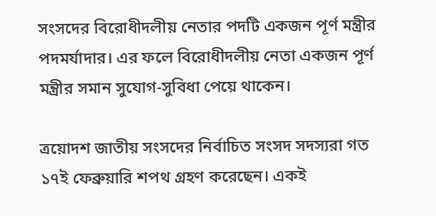সংসদের বিরোধীদলীয় নেতার পদটি একজন পূর্ণ মন্ত্রীর পদমর্যাদার। এর ফলে বিরোধীদলীয় নেতা একজন পূর্ণ মন্ত্রীর সমান সুযোগ-সুবিধা পেয়ে থাকেন।

ত্রয়োদশ জাতীয় সংসদের নির্বাচিত সংসদ সদস্যরা গত ১৭ই ফেব্রুয়ারি শপথ গ্রহণ করেছেন। একই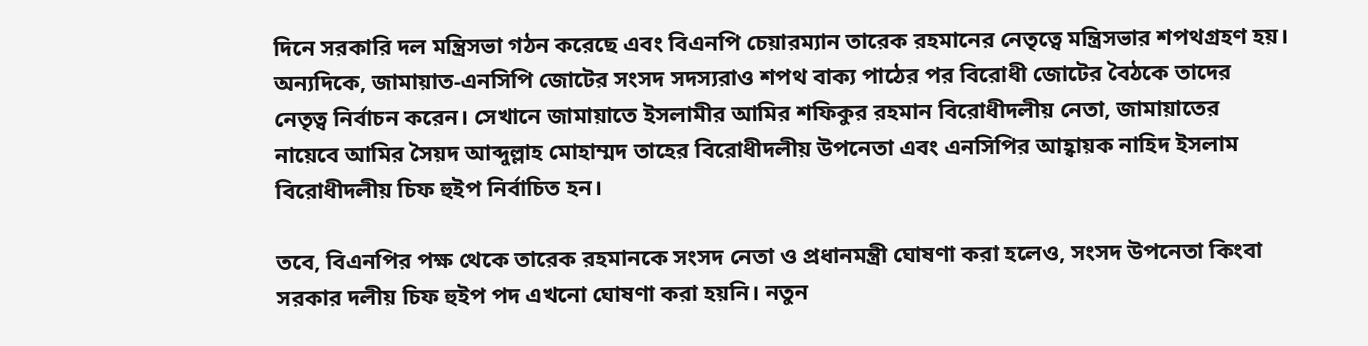দিনে সরকারি দল মন্ত্রিসভা গঠন করেছে এবং বিএনপি চেয়ারম্যান তারেক রহমানের নেতৃত্বে মন্ত্রিসভার শপথগ্রহণ হয়। অন্যদিকে, জামায়াত-এনসিপি জোটের সংসদ সদস্যরাও শপথ বাক্য পাঠের পর বিরোধী জোটের বৈঠকে তাদের নেতৃত্ব নির্বাচন করেন। সেখানে জামায়াতে ইসলামীর আমির শফিকুর রহমান বিরোধীদলীয় নেতা, জামায়াতের নায়েবে আমির সৈয়দ আব্দুল্লাহ মোহাম্মদ তাহের বিরোধীদলীয় উপনেতা এবং এনসিপির আহ্বায়ক নাহিদ ইসলাম বিরোধীদলীয় চিফ হুইপ নির্বাচিত হন।

তবে, বিএনপির পক্ষ থেকে তারেক রহমানকে সংসদ নেতা ও প্রধানমন্ত্রী ঘোষণা করা হলেও, সংসদ উপনেতা কিংবা সরকার দলীয় চিফ হুইপ পদ এখনো ঘোষণা করা হয়নি। নতুন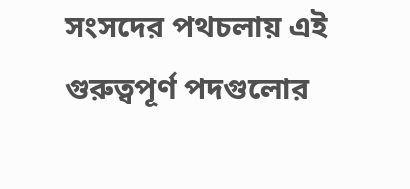সংসদের পথচলায় এই গুরুত্বপূর্ণ পদগুলোর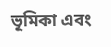ভূমিকা এবং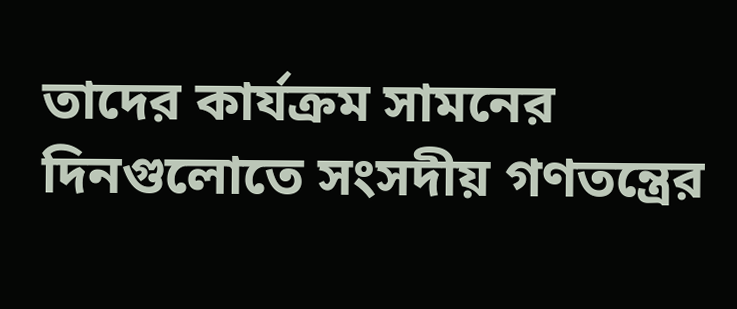তাদের কার্যক্রম সামনের দিনগুলোতে সংসদীয় গণতন্ত্রের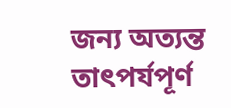জন্য অত্যন্ত তাৎপর্যপূর্ণ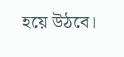হয়ে উঠবে।